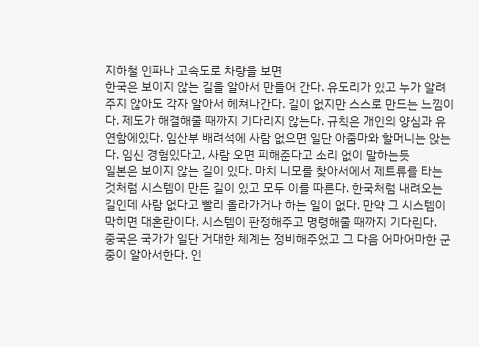지하철 인파나 고속도로 차량을 보면
한국은 보이지 않는 길을 알아서 만들어 간다. 유도리가 있고 누가 알려주지 않아도 각자 알아서 헤쳐나간다. 길이 없지만 스스로 만드는 느낌이다. 제도가 해결해줄 때까지 기다리지 않는다. 규칙은 개인의 양심과 유연함에있다. 임산부 배려석에 사람 없으면 일단 아줌마와 할머니는 앉는다. 임신 경험있다고, 사람 오면 피해준다고 소리 없이 말하는듯
일본은 보이지 않는 길이 있다. 마치 니모를 찾아서에서 제트류를 타는 것처럼 시스템이 만든 길이 있고 모두 이를 따른다. 한국처럼 내려오는 길인데 사람 없다고 빨리 올라가거나 하는 일이 없다. 만약 그 시스템이 막히면 대혼란이다. 시스템이 판정해주고 명령해줄 때까지 기다린다.
중국은 국가가 일단 거대한 체계는 정비해주었고 그 다음 어마어마한 군중이 알아서한다. 인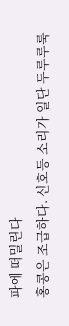파에 떠밀린다
홍콩은 조급하다. 신호등 소리가 일단 두루루룩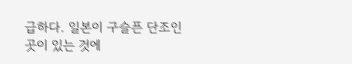급하다. 일본이 구슬픈 단조인 곳이 있는 것에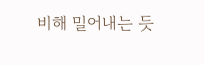비해 밀어내는 듯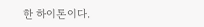한 하이톤이다.